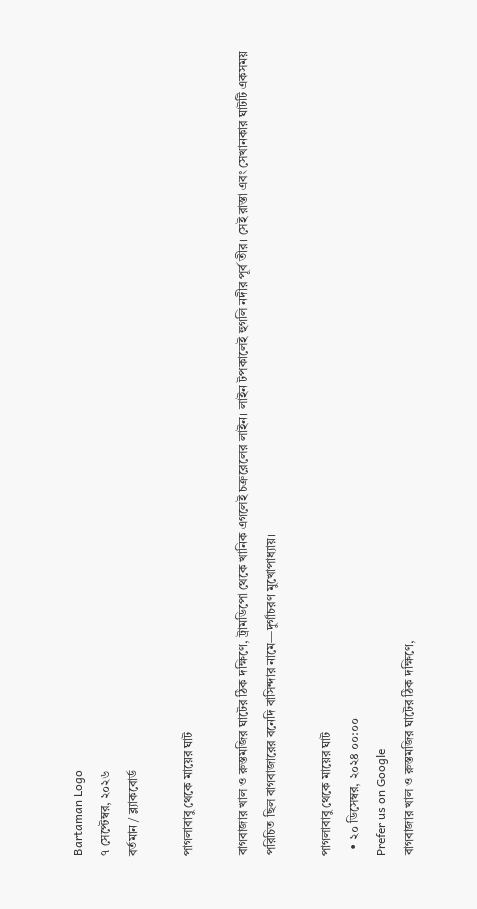Bartaman Logo
৭ সেপ্টেম্বর, ২০২৬
বর্তমান / ব্ল্যাকবোর্ড

পাগলাবাবু থেকে মায়ের ঘাট

বাগবাজার খাল ও রুস্তমজির ঘাটের ঠিক দক্ষিণে, ট্রামডিপো থেকে খানিক এগলেই চক্ররেলের লাইন। লাইন টপকালেই হুগলি নদীর পূর্ব তীর। সেই রাস্তা এবং সেখানকার ঘাটটি একসময় পরিচিত ছিল বাগবাজারের বনেদি বাসিন্দার নামে—দুর্গাচরণ মুখোপাধ্যায়।

পাগলাবাবু থেকে মায়ের ঘাট
  • ২০ ডিসেম্বর, ২০২৪ ০০:০০
Prefer us on Google
বাগবাজার খাল ও রুস্তমজির ঘাটের ঠিক দক্ষিণে,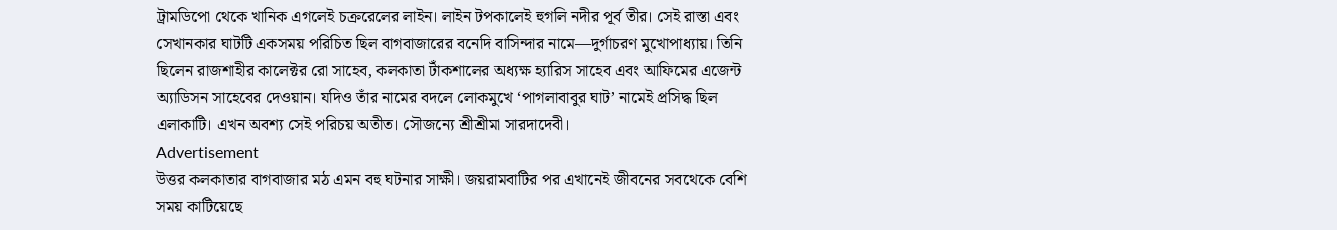ট্রামডিপো থেকে খানিক এগলেই চক্ররেলের লাইন। লাইন টপকালেই হুগলি নদীর পূর্ব তীর। সেই রাস্তা এবং সেখানকার ঘাটটি একসময় পরিচিত ছিল বাগবাজারের বনেদি বাসিন্দার নামে—দুর্গাচরণ মুখোপাধ্যায়। তিনি ছিলেন রাজশাহীর কালেক্টর রো সাহেব, কলকাতা টাঁকশালের অধ্যক্ষ হ্যারিস সাহেব এবং আফিমের এজেন্ট অ্যাডিসন সাহেবের দেওয়ান। যদিও তাঁর নামের বদলে লোকমুখে ‘পাগলাবাবুর ঘাট’ নামেই প্রসিদ্ধ ছিল এলাকাটি। এখন অবশ্য সেই পরিচয় অতীত। সৌজন্যে শ্রীশ্রীমা সারদাদেবী।
Advertisement
উত্তর কলকাতার বাগবাজার মঠ এমন বহু ঘটনার সাক্ষী। জয়রামবাটির পর এখানেই জীবনের সবথেকে বেশি সময় কাটিয়েছে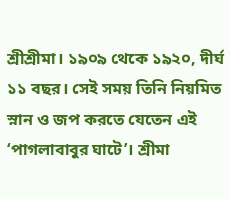শ্রীশ্রীমা। ১৯০৯ থেকে ১৯২০, দীর্ঘ ১১ বছর। সেই সময় তিনি নিয়মিত স্নান ও জপ করতে যেতেন এই ‘পাগলাবাবুর ঘাটে’। শ্রীমা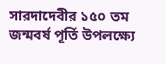সারদাদেবীর ১৫০ তম জন্মবর্ষ পূর্তি উপলক্ষ্যে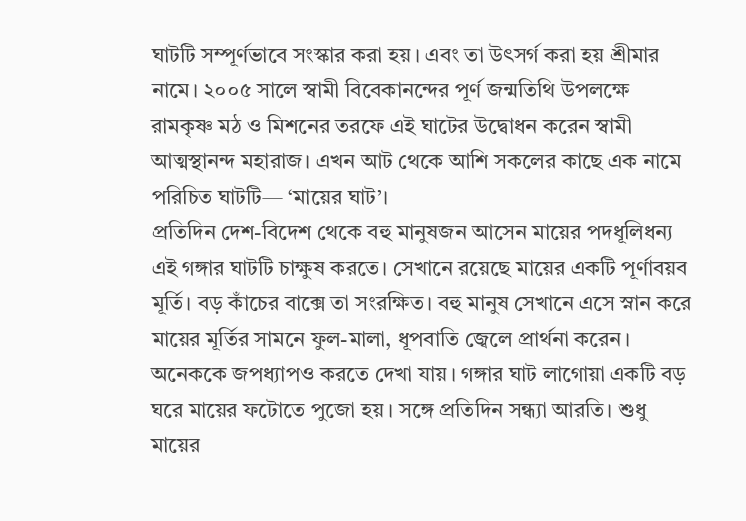ঘাটটি সম্পূর্ণভাবে সংস্কার করা হয়। এবং তা উৎসর্গ করা হয় শ্রীমার নামে। ২০০৫ সালে স্বামী বিবেকানন্দের পূর্ণ জন্মতিথি উপলক্ষে রামকৃষ্ণ মঠ ও মিশনের তরফে এই ঘাটের উদ্বোধন করেন স্বামী আত্মস্থানন্দ মহারাজ। এখন আট থেকে আশি সকলের কাছে এক নামে পরিচিত ঘাটটি— ‘মায়ের ঘাট’।
প্রতিদিন দেশ-বিদেশ থেকে বহু মানুষজন আসেন মায়ের পদধূলিধন্য এই গঙ্গার ঘাটটি চাক্ষুষ করতে। সেখানে রয়েছে মায়ের একটি পূর্ণাবয়ব মূর্তি। বড় কাঁচের বাক্সে তা সংরক্ষিত। বহু মানুষ সেখানে এসে স্নান করে মায়ের মূর্তির সামনে ফুল-মালা, ধূপবাতি জ্বেলে প্রার্থনা করেন। অনেককে জপধ্যাপও করতে দেখা যায়। গঙ্গার ঘাট লাগোয়া একটি বড় ঘরে মায়ের ফটোতে পুজো হয়। সঙ্গে প্রতিদিন সন্ধ্যা আরতি। শুধু মায়ের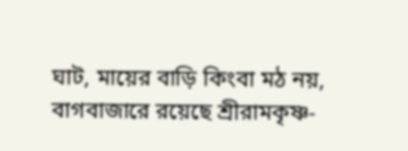ঘাট, মায়ের বাড়ি কিংবা মঠ নয়, বাগবাজারে রয়েছে শ্রীরামকৃষ্ণ-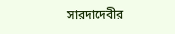সারদাদেবীর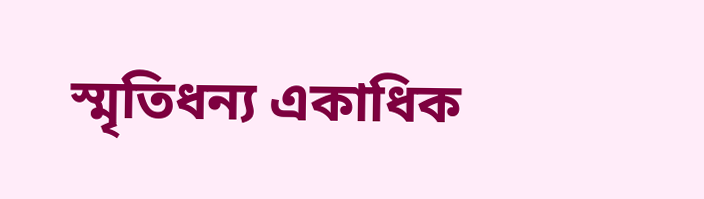স্মৃতিধন্য একাধিক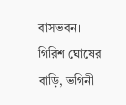বাসভবন। গিরিশ ঘোষের বাড়ি, ভগিনী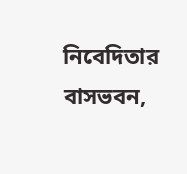নিবেদিতার বাসভবন,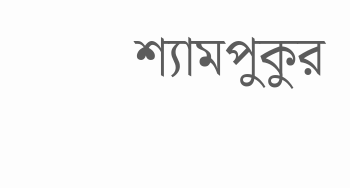শ্যামপুকুর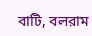বাটি, বলরাম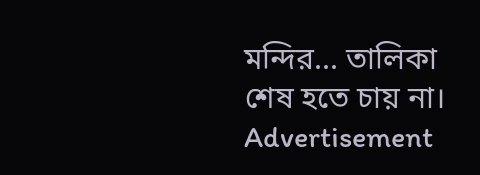মন্দির... তালিকা শেষ হতে চায় না।
Advertisement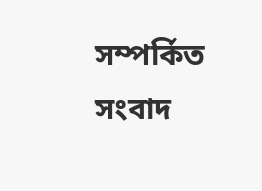সম্পর্কিত সংবাদ